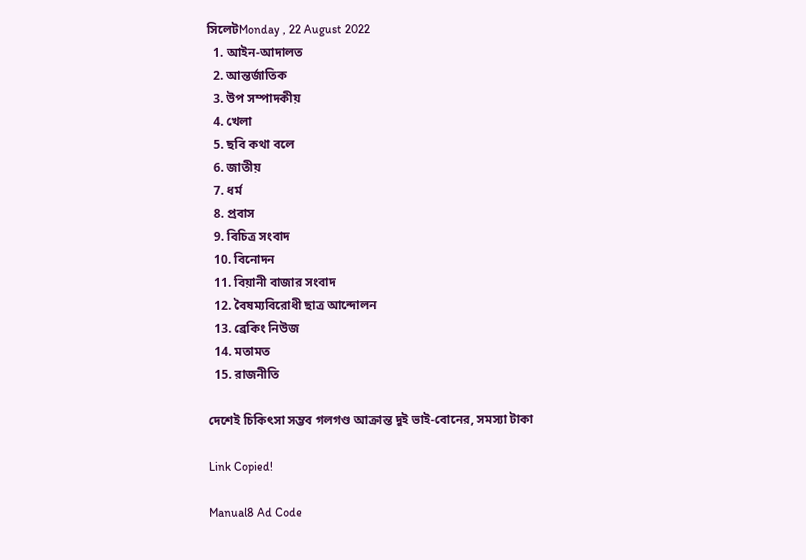সিলেটMonday , 22 August 2022
  1. আইন-আদালত
  2. আন্তর্জাতিক
  3. উপ সম্পাদকীয়
  4. খেলা
  5. ছবি কথা বলে
  6. জাতীয়
  7. ধর্ম
  8. প্রবাস
  9. বিচিত্র সংবাদ
  10. বিনোদন
  11. বিয়ানী বাজার সংবাদ
  12. বৈষম্যবিরোধী ছাত্র আন্দোলন
  13. ব্রেকিং নিউজ
  14. মতামত
  15. রাজনীতি

দেশেই চিকিৎসা সম্ভব গলগণ্ড আক্রান্ত দুই ভাই-বোনের, সমস্যা টাকা

Link Copied!

Manual8 Ad Code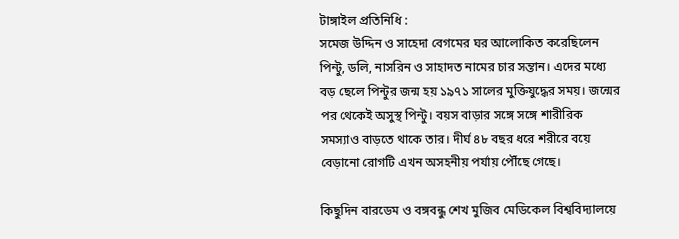টাঙ্গাইল প্রতিনিধি :
সমেজ উদ্দিন ও সাহেদা বেগমের ঘর আলোকিত করেছিলেন পিন্টু, ডলি, নাসরিন ও সাহাদত নামের চার সন্তান। এদের মধ্যে বড় ছেলে পিন্টুর জন্ম হয় ১৯৭১ সালের মুক্তিযুদ্ধের সময়। জন্মের পর থেকেই অসুস্থ পিন্টু। বয়স বাড়ার সঙ্গে সঙ্গে শারীরিক সমস্যাও বাড়তে থাকে তার। দীর্ঘ ৪৮ বছর ধরে শরীরে বয়ে বেড়ানো রোগটি এখন অসহনীয় পর্যায় পৌঁছে গেছে।

কিছুদিন বারডেম ও বঙ্গবন্ধু শেখ মুজিব মেডিকেল বিশ্ববিদ্যালয়ে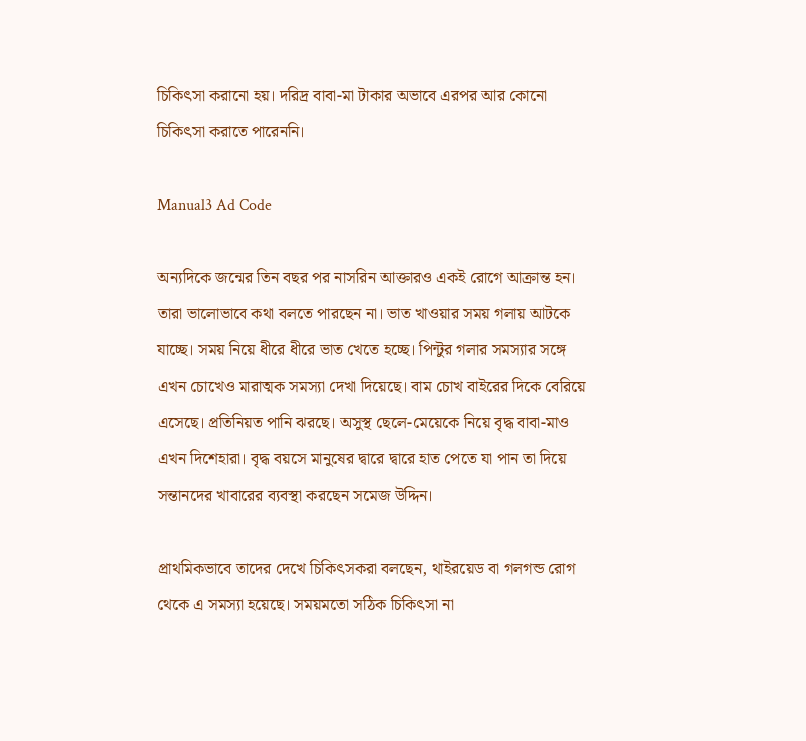চিকিৎসা করানো হয়। দরিদ্র বাবা-মা টাকার অভাবে এরপর আর কোনো চিকিৎসা করাতে পারেননি।

Manual3 Ad Code

অন্যদিকে জন্মের তিন বছর পর নাসরিন আক্তারও একই রোগে আক্রান্ত হন। তারা ভালোভাবে কথা বলতে পারছেন না। ভাত খাওয়ার সময় গলায় আটকে যাচ্ছে। সময় নিয়ে ধীরে ধীরে ভাত খেতে হচ্ছে। পিন্টুর গলার সমস্যার সঙ্গে এখন চোখেও মারাত্মক সমস্যা দেখা দিয়েছে। বাম চোখ বাইরের দিকে বেরিয়ে এসেছে। প্রতিনিয়ত পানি ঝরছে। অসুস্থ ছেলে-মেয়েকে নিয়ে বৃদ্ধ বাবা-মাও এখন দিশেহারা। বৃদ্ধ বয়সে মানুষের দ্বারে দ্বারে হাত পেতে যা পান তা দিয়ে সন্তানদের খাবারের ব্যবস্থা করছেন সমেজ উদ্দিন।

প্রাথমিকভাবে তাদের দেখে চিকিৎসকরা বলছেন, থাইরয়েড বা গলগন্ড রোগ থেকে এ সমস্যা হয়েছে। সময়মতো সঠিক চিকিৎসা না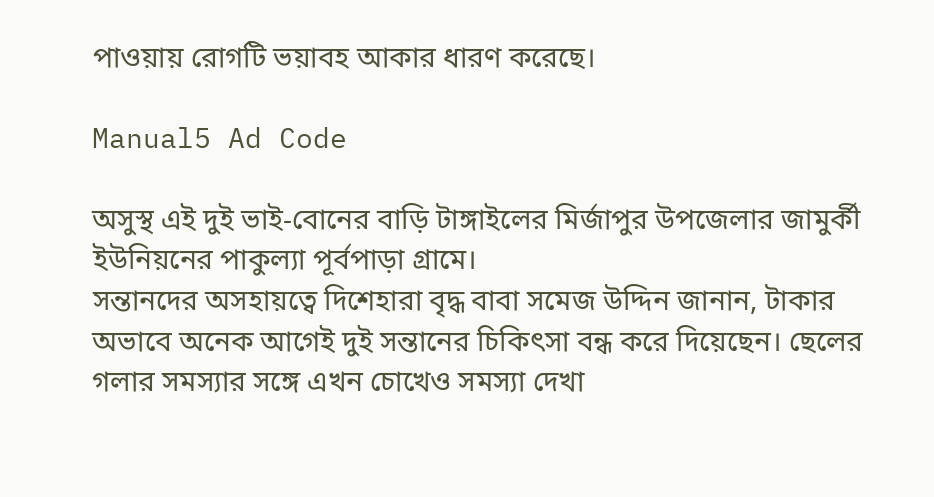পাওয়ায় রোগটি ভয়াবহ আকার ধারণ করেছে।

Manual5 Ad Code

অসুস্থ এই দুই ভাই-বোনের বাড়ি টাঙ্গাইলের মির্জাপুর উপজেলার জামুর্কী ইউনিয়নের পাকুল্যা পূর্বপাড়া গ্রামে।
সন্তানদের অসহায়ত্বে দিশেহারা বৃদ্ধ বাবা সমেজ উদ্দিন জানান, টাকার অভাবে অনেক আগেই দুই সন্তানের চিকিৎসা বন্ধ করে দিয়েছেন। ছেলের গলার সমস্যার সঙ্গে এখন চোখেও সমস্যা দেখা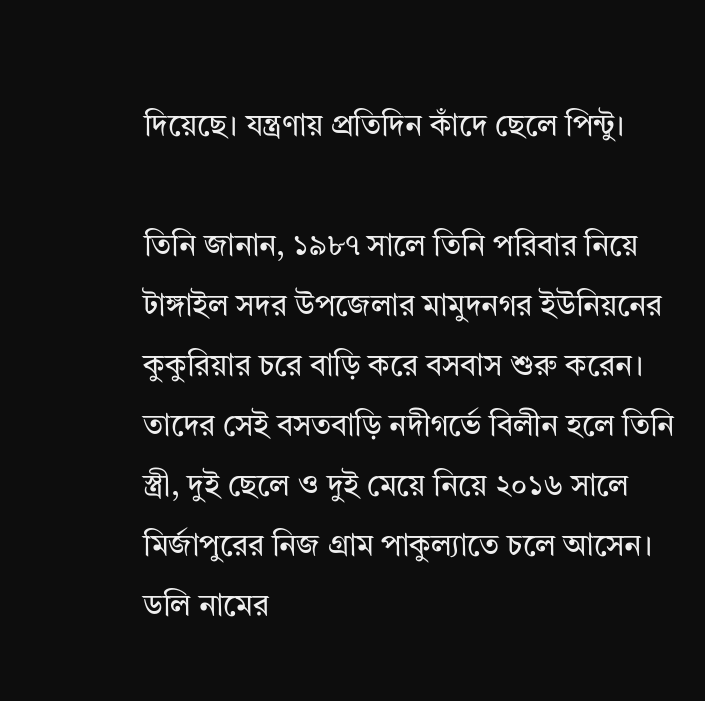দিয়েছে। যন্ত্রণায় প্রতিদিন কাঁদে ছেলে পিন্টু।

তিনি জানান, ১৯৮৭ সালে তিনি পরিবার নিয়ে টাঙ্গাইল সদর উপজেলার মামুদনগর ইউনিয়নের কুকুরিয়ার চরে বাড়ি করে বসবাস শুরু করেন। তাদের সেই বসতবাড়ি নদীগর্ভে বিলীন হলে তিনি স্ত্রী, দুই ছেলে ও দুই মেয়ে নিয়ে ২০১৬ সালে মির্জাপুরের নিজ গ্রাম পাকুল্যাতে চলে আসেন। ডলি নামের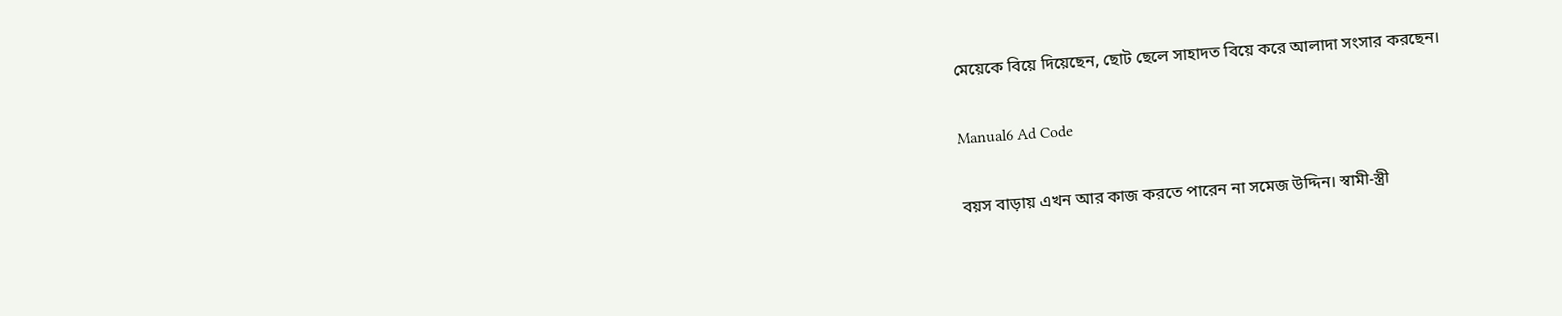মেয়েকে বিয়ে দিয়েছেন, ছোট ছেলে সাহাদত বিয়ে করে আলাদা সংসার করছেন।

Manual6 Ad Code

বয়স বাড়ায় এখন আর কাজ করতে পারেন না সমেজ উদ্দিন। স্বামী-স্ত্রী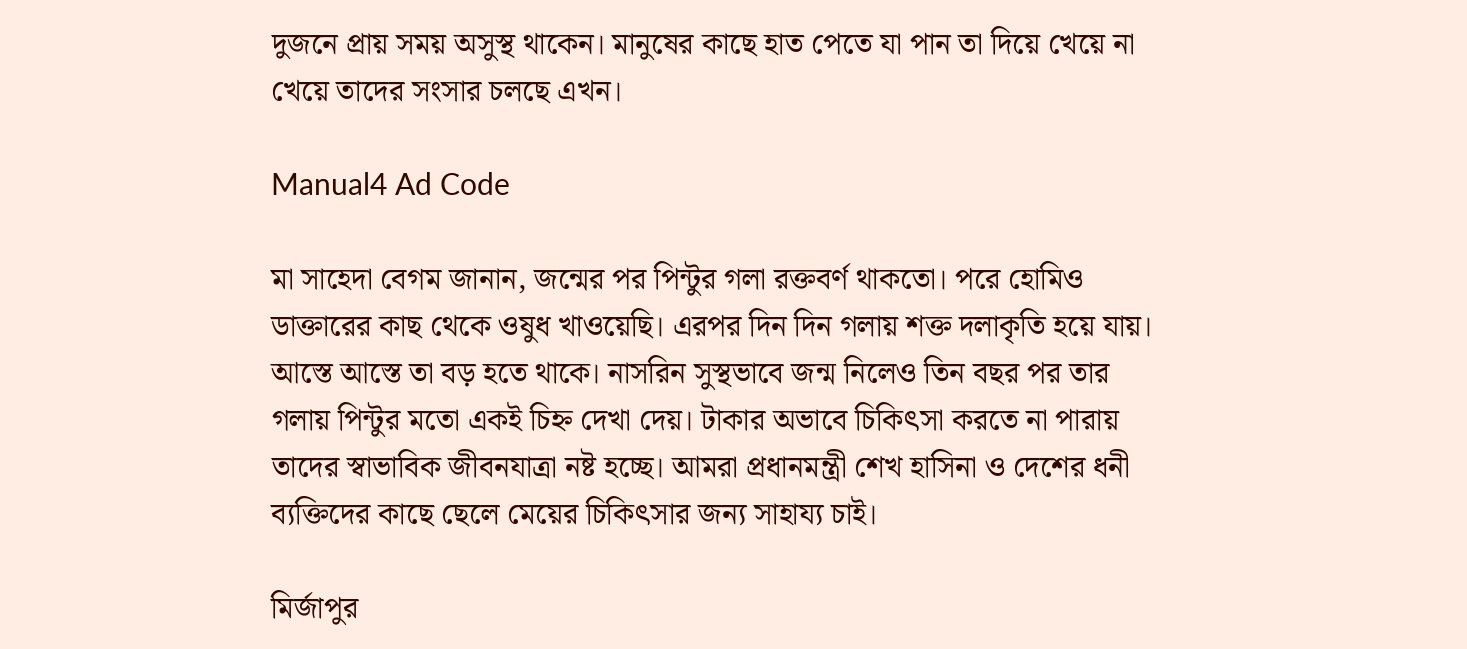দুজনে প্রায় সময় অসুস্থ থাকেন। মানুষের কাছে হাত পেতে যা পান তা দিয়ে খেয়ে না খেয়ে তাদের সংসার চলছে এখন।

Manual4 Ad Code

মা সাহেদা বেগম জানান, জন্মের পর পিন্টুর গলা রক্তবর্ণ থাকতো। পরে হোমিও ডাক্তারের কাছ থেকে ওষুধ খাওয়েছি। এরপর দিন দিন গলায় শক্ত দলাকৃতি হয়ে যায়। আস্তে আস্তে তা বড় হতে থাকে। নাসরিন সুস্থভাবে জন্ম নিলেও তিন বছর পর তার গলায় পিন্টুর মতো একই চিহ্ন দেখা দেয়। টাকার অভাবে চিকিৎসা করতে না পারায় তাদের স্বাভাবিক জীবনযাত্রা নষ্ট হচ্ছে। আমরা প্রধানমন্ত্রী শেখ হাসিনা ও দেশের ধনী ব্যক্তিদের কাছে ছেলে মেয়ের চিকিৎসার জন্য সাহায্য চাই।

মির্জাপুর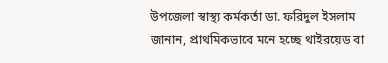উপজেলা স্বাস্থ্য কর্মকর্তা ডা. ফরিদুল ইসলাম জানান, প্রাথমিকভাবে মনে হচ্ছে থাইরয়েড বা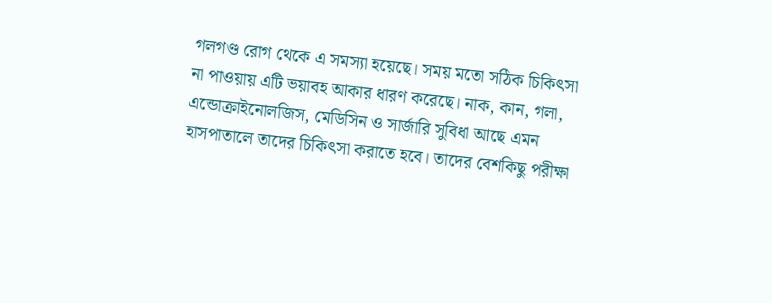গলগণ্ড রোগ থেকে এ সমস্যা হয়েছে। সময় মতো সঠিক চিকিৎসা না পাওয়ায় এটি ভয়াবহ আকার ধারণ করেছে। নাক, কান, গলা, এন্ডোক্রাইনোলজিস, মেডিসিন ও সার্জারি সুবিধা আছে এমন হাসপাতালে তাদের চিকিৎসা করাতে হবে। তাদের বেশকিছু পরীক্ষা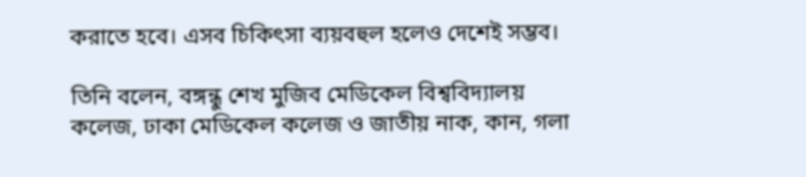করাতে হবে। এসব চিকিৎসা ব্যয়বহুল হলেও দেশেই সম্ভব।

তিনি বলেন, বঙ্গন্ধু শেখ মুজিব মেডিকেল বিশ্ববিদ্যালয় কলেজ, ঢাকা মেডিকেল কলেজ ও জাতীয় নাক, কান, গলা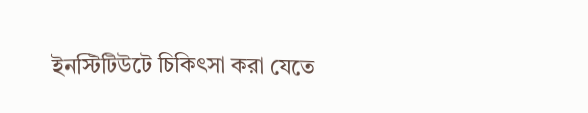ইনস্টিটিউটে চিকিৎসা করা যেতে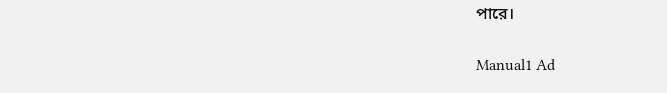পারে।

Manual1 Ad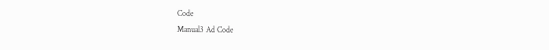Code
Manual3 Ad Code